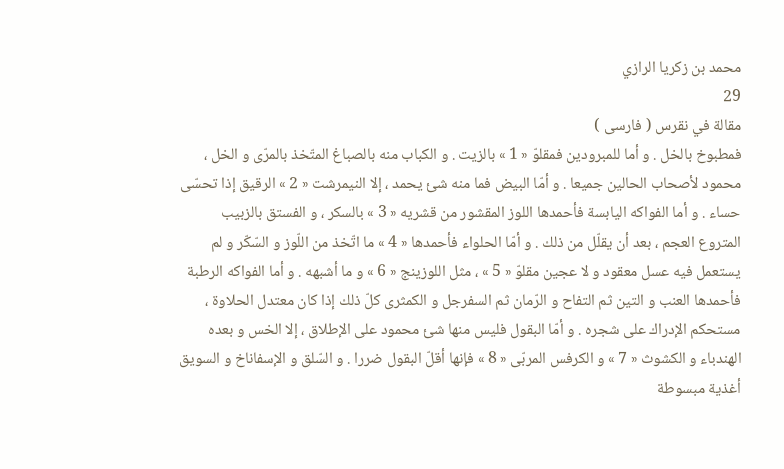محمد بن زكريا الرازي
29
مقالة في نقرس ( فارسى )
فمطبوخ بالخل . و أما للمبرودين فمقلوّ « 1 » بالزيت . و الكباب منه بالصباغ المتّخذ بالمرّى و الخل ، محمود لأصحاب الحالين جميعا . و أمّا البيض فما منه شئ يحمد ، إلا النيمرشت « 2 » الرقيق إذا تحسّى حساء . و أما الفواكه اليابسة فأحمدها اللوز المقشور من قشريه « 3 » بالسكر ، و الفستق بالزبيب المتروع العجم ، بعد أن يقلّل من ذلك . و أمّا الحلواء فأحمدها « 4 » ما اتّخذ من اللّوز و السّكّر و لم يستعمل فيه عسل معقود و لا عجين مقلوّ « 5 » ، مثل اللوزينج « 6 » و ما أشبهه . و أما الفواكه الرطبة فأحمدها العنب و التين ثم التفاح و الرّمان ثم السفرجل و الكمثرى كلّ ذلك إذا كان معتدل الحلاوة ، مستحكم الإدراك على شجره . و أمّا البقول فليس منها شئ محمود على الإطلاق ، إلا الخس و بعده الهندباء و الكشوث « 7 » و الكرفس المربّى « 8 » فإنها أقلّ البقول ضررا . و السّلق و الإسفاناخ و السويق أغذية مبسوطة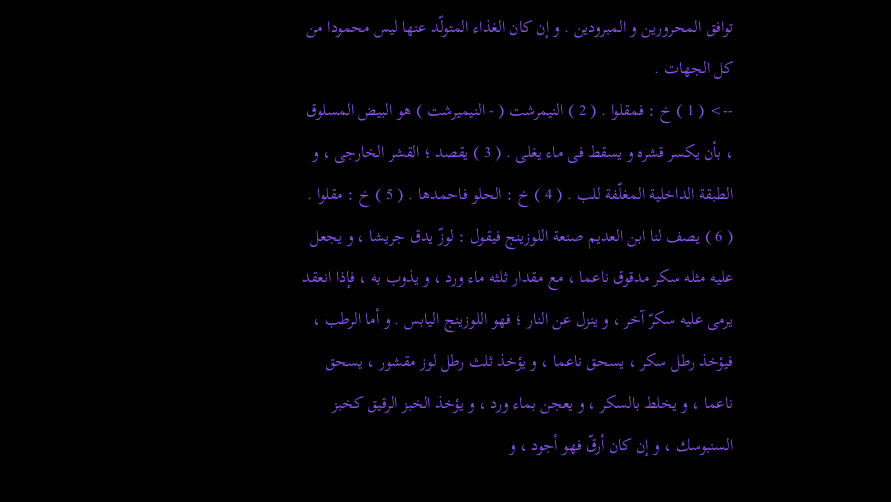توافق المحرورين و المبرودين . و إن كان الغذاء المتولّد عنها ليس محمودا من كل الجهات .
--> ( 1 ) خ : فمقلوا . ( 2 ) النيمرشت ( - النيميرشت ) هو البيض المسلوق ، بأن يكسر قشره و يسقط فى ماء يغلى . ( 3 ) يقصد ؛ القشر الخارجى ، و الطبقة الداخلية المغلّفة للب . ( 4 ) خ : الحلو فاحمدها . ( 5 ) خ : مقلوا . ( 6 ) يصف لنا ابن العديم صنعة اللوزينج فيقول : لوزّ يدق جريشا ، و يجعل عليه مثله سكر مدقوق ناعما ، مع مقدار ثلثه ماء ورد ، و يذوب به ، فإذا انعقد يرمى عليه سكرّ آخر ، و ينزل عن النار ؛ فهو اللوزينج اليابس . و أما الرطب ، فيؤخذ رطل سكر ، يسحق ناعما ، و يؤخذ ثلث رطل لوز مقشور ، يسحق ناعما ، و يخلط بالسكر ، و يعجن بماء ورد ، و يؤخذ الخبز الرقيق كخبز السنبوسك ، و إن كان أرقّ فهو أجود ، و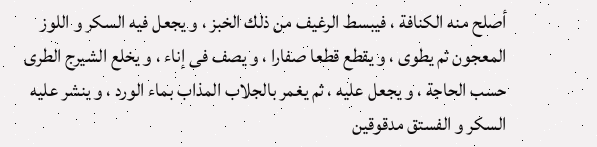أصلح منه الكنافة ، فيبسط الرغيف من ذلك الخبز ، و يجعل فيه السكر و اللوز المعجون ثم يطوى ، و يقطع قطعا صفارا ، و يصف فى إناء ، و يخلع الشيرج الطرى حسب الحاجة ، و يجعل عليه ، ثم يغمر بالجلاب المذاب بماء الورد ، و ينشر عليه السكر و الفستق مدقوقين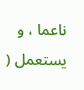ناعما ، و يستعمل (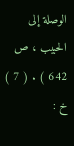الوصلة إلى الحبيب ، ص 642 ) . ( 7 ) خ :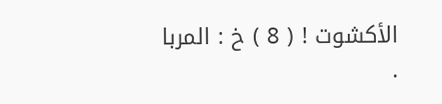الأكشوت ! ( 8 ) خ : المربا .